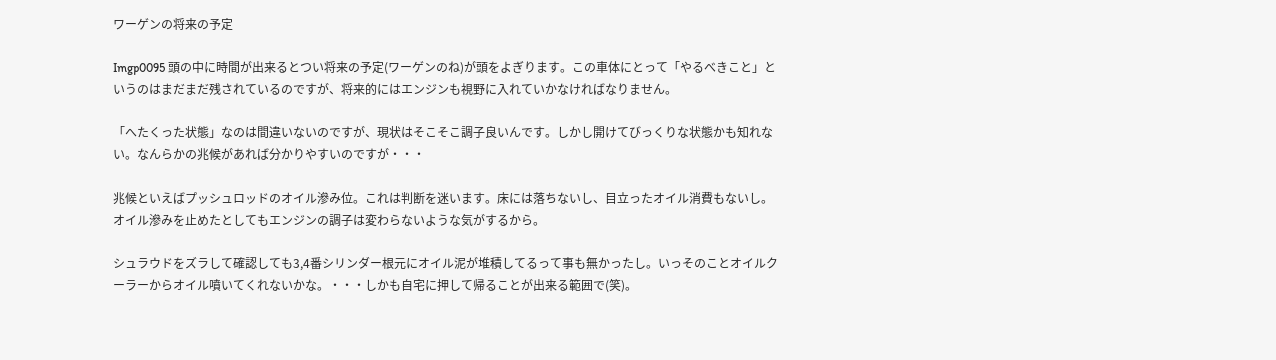ワーゲンの将来の予定

Imgp0095 頭の中に時間が出来るとつい将来の予定(ワーゲンのね)が頭をよぎります。この車体にとって「やるべきこと」というのはまだまだ残されているのですが、将来的にはエンジンも視野に入れていかなければなりません。

「へたくった状態」なのは間違いないのですが、現状はそこそこ調子良いんです。しかし開けてびっくりな状態かも知れない。なんらかの兆候があれば分かりやすいのですが・・・

兆候といえばプッシュロッドのオイル滲み位。これは判断を迷います。床には落ちないし、目立ったオイル消費もないし。オイル滲みを止めたとしてもエンジンの調子は変わらないような気がするから。

シュラウドをズラして確認しても3,4番シリンダー根元にオイル泥が堆積してるって事も無かったし。いっそのことオイルクーラーからオイル噴いてくれないかな。・・・しかも自宅に押して帰ることが出来る範囲で(笑)。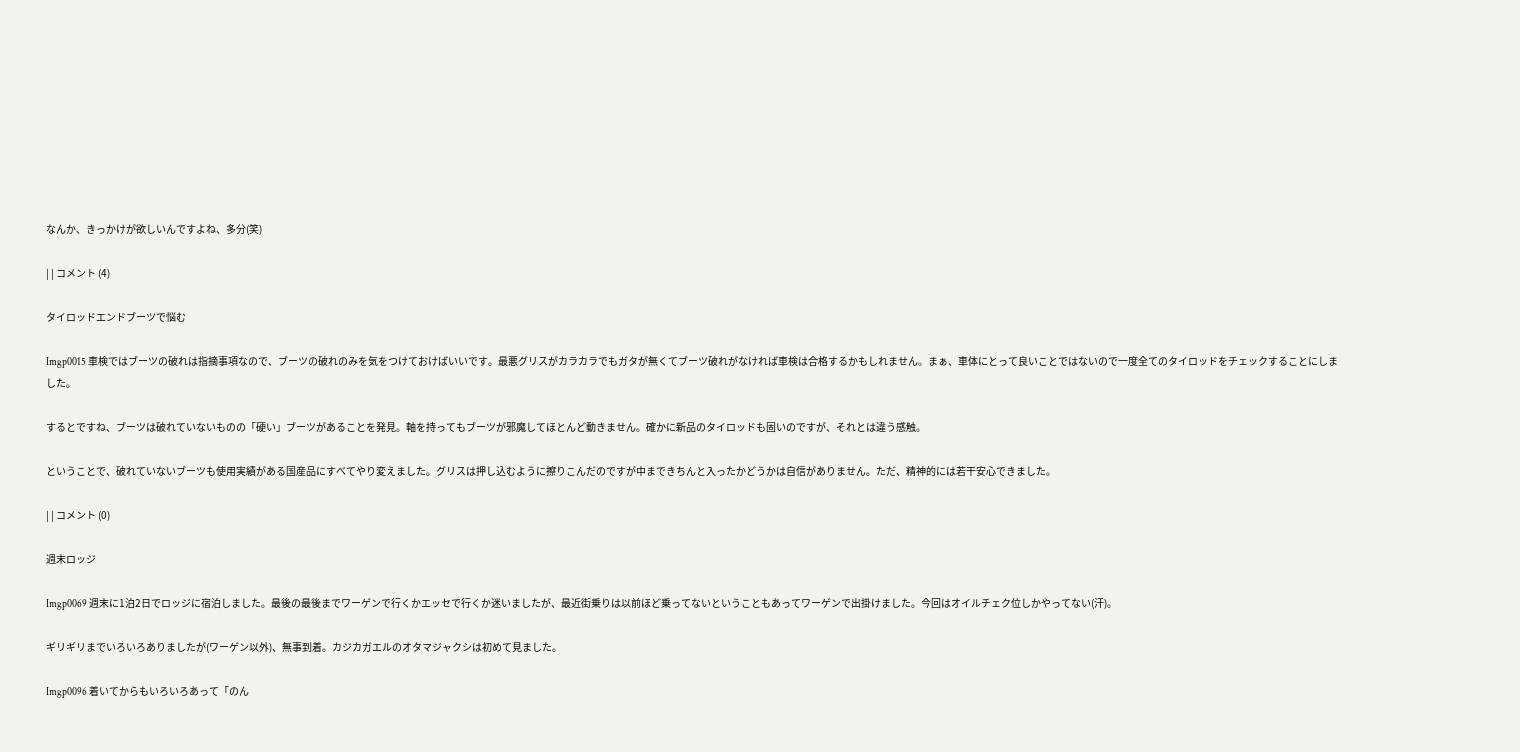なんか、きっかけが欲しいんですよね、多分(笑)

| | コメント (4)

タイロッドエンドブーツで悩む

Imgp0015 車検ではブーツの破れは指摘事項なので、ブーツの破れのみを気をつけておけばいいです。最悪グリスがカラカラでもガタが無くてブーツ破れがなければ車検は合格するかもしれません。まぁ、車体にとって良いことではないので一度全てのタイロッドをチェックすることにしました。

するとですね、ブーツは破れていないものの「硬い」ブーツがあることを発見。軸を持ってもブーツが邪魔してほとんど動きません。確かに新品のタイロッドも固いのですが、それとは違う感触。

ということで、破れていないブーツも使用実績がある国産品にすべてやり変えました。グリスは押し込むように擦りこんだのですが中まできちんと入ったかどうかは自信がありません。ただ、精神的には若干安心できました。

| | コメント (0)

週末ロッジ

Imgp0069 週末に1泊2日でロッジに宿泊しました。最後の最後までワーゲンで行くかエッセで行くか迷いましたが、最近街乗りは以前ほど乗ってないということもあってワーゲンで出掛けました。今回はオイルチェク位しかやってない(汗)。

ギリギリまでいろいろありましたが(ワーゲン以外)、無事到着。カジカガエルのオタマジャクシは初めて見ました。

Imgp0096 着いてからもいろいろあって「のん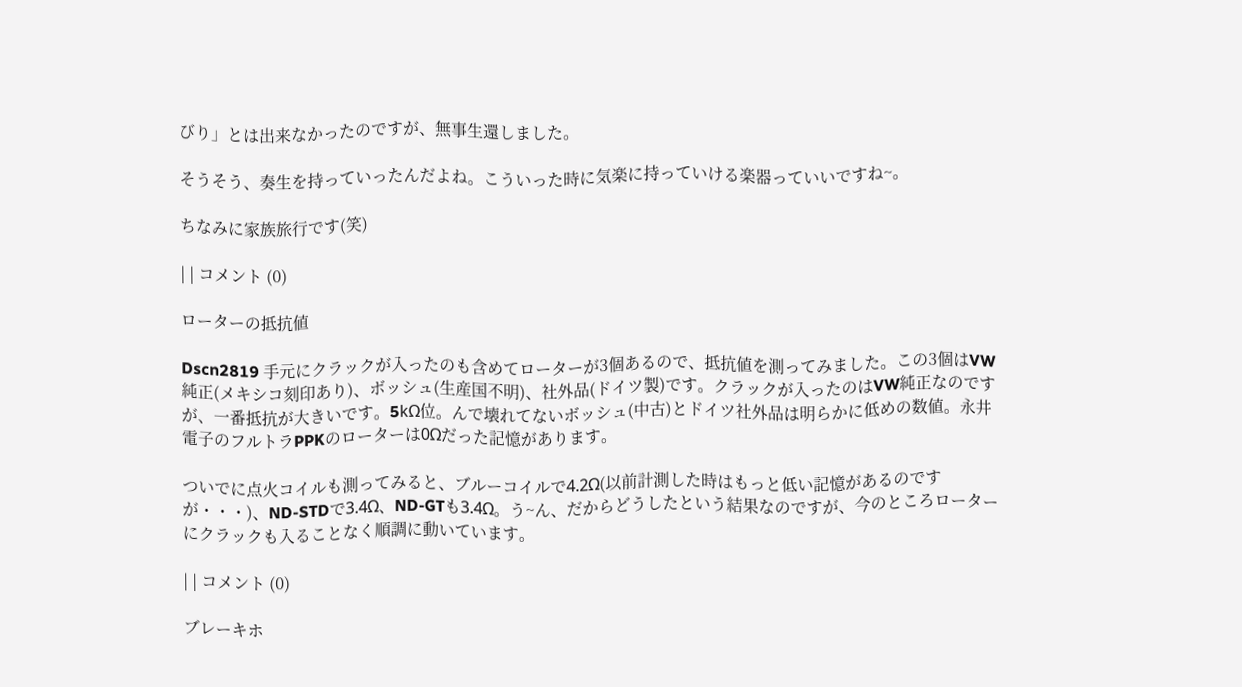びり」とは出来なかったのですが、無事生還しました。

そうそう、奏生を持っていったんだよね。こういった時に気楽に持っていける楽器っていいですね~。

ちなみに家族旅行です(笑)

| | コメント (0)

ローターの抵抗値

Dscn2819 手元にクラックが入ったのも含めてローターが3個あるので、抵抗値を測ってみました。この3個はVW純正(メキシコ刻印あり)、ボッシュ(生産国不明)、社外品(ドイツ製)です。クラックが入ったのはVW純正なのですが、一番抵抗が大きいです。5kΩ位。んで壊れてないボッシュ(中古)とドイツ社外品は明らかに低めの数値。永井電子のフルトラPPKのローターは0Ωだった記憶があります。

ついでに点火コイルも測ってみると、ブルーコイルで4.2Ω(以前計測した時はもっと低い記憶があるのですが・・・)、ND-STDで3.4Ω、ND-GTも3.4Ω。う~ん、だからどうしたという結果なのですが、今のところローターにクラックも入ることなく順調に動いています。

| | コメント (0)

ブレーキホ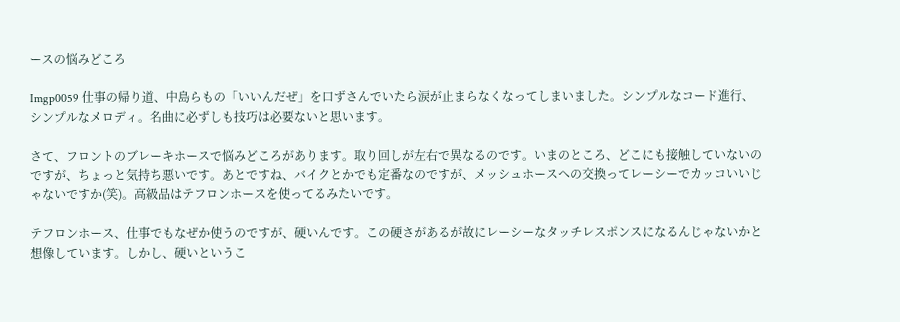ースの悩みどころ

Imgp0059 仕事の帰り道、中島らもの「いいんだぜ」を口ずさんでいたら涙が止まらなくなってしまいました。シンプルなコード進行、シンプルなメロディ。名曲に必ずしも技巧は必要ないと思います。

さて、フロントのブレーキホースで悩みどころがあります。取り回しが左右で異なるのです。いまのところ、どこにも接触していないのですが、ちょっと気持ち悪いです。あとですね、バイクとかでも定番なのですが、メッシュホースへの交換ってレーシーでカッコいいじゃないですか(笑)。高級品はテフロンホースを使ってるみたいです。

テフロンホース、仕事でもなぜか使うのですが、硬いんです。この硬さがあるが故にレーシーなタッチレスポンスになるんじゃないかと想像しています。しかし、硬いというこ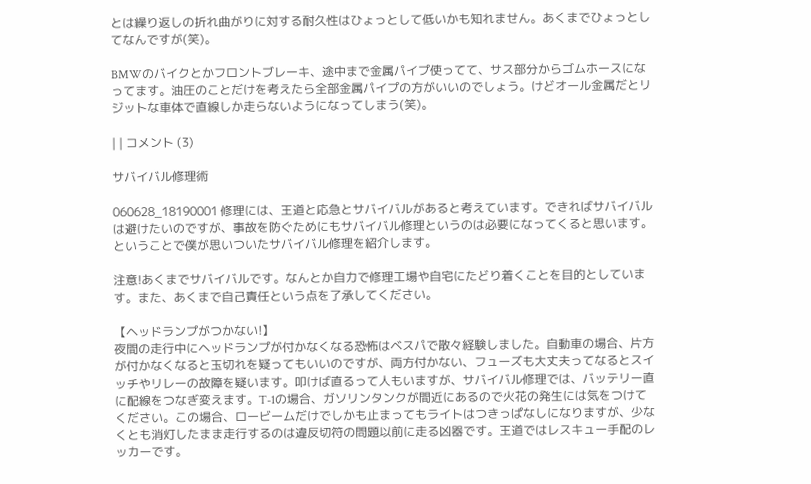とは繰り返しの折れ曲がりに対する耐久性はひょっとして低いかも知れません。あくまでひょっとしてなんですが(笑)。

BMWのバイクとかフロントブレーキ、途中まで金属パイプ使ってて、サス部分からゴムホースになってます。油圧のことだけを考えたら全部金属パイプの方がいいのでしょう。けどオール金属だとリジットな車体で直線しか走らないようになってしまう(笑)。

| | コメント (3)

サバイバル修理術

060628_18190001 修理には、王道と応急とサバイバルがあると考えています。できればサバイバルは避けたいのですが、事故を防ぐためにもサバイバル修理というのは必要になってくると思います。ということで僕が思いついたサバイバル修理を紹介します。

注意!あくまでサバイバルです。なんとか自力で修理工場や自宅にたどり着くことを目的としています。また、あくまで自己責任という点を了承してください。

【ヘッドランプがつかない!】
夜間の走行中にヘッドランプが付かなくなる恐怖はベスパで散々経験しました。自動車の場合、片方が付かなくなると玉切れを疑ってもいいのですが、両方付かない、フューズも大丈夫ってなるとスイッチやリレーの故障を疑います。叩けば直るって人もいますが、サバイバル修理では、バッテリー直に配線をつなぎ変えます。T-1の場合、ガソリンタンクが間近にあるので火花の発生には気をつけてください。この場合、ロービームだけでしかも止まってもライトはつきっぱなしになりますが、少なくとも消灯したまま走行するのは違反切符の問題以前に走る凶器です。王道ではレスキュー手配のレッカーです。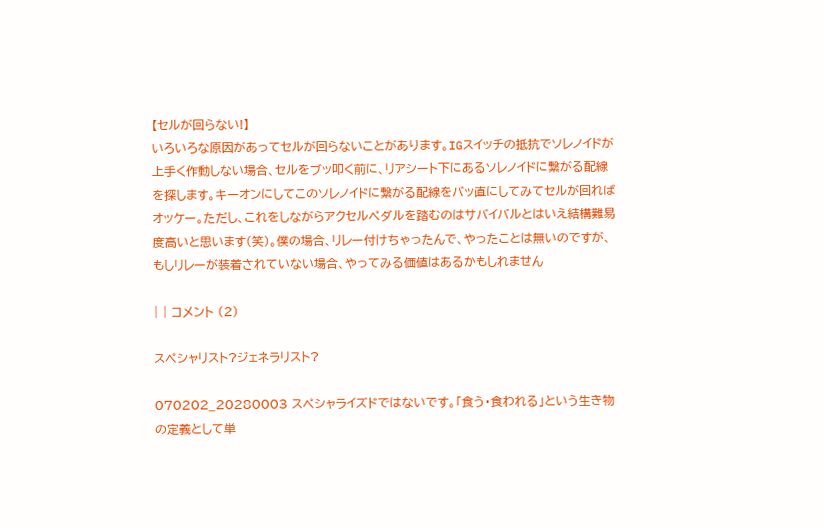【セルが回らない!】
いろいろな原因があってセルが回らないことがあります。IGスイッチの抵抗でソレノイドが上手く作動しない場合、セルをブッ叩く前に、リアシート下にあるソレノイドに繋がる配線を探します。キーオンにしてこのソレノイドに繋がる配線をバッ直にしてみてセルが回ればオッケー。ただし、これをしながらアクセルペダルを踏むのはサバイバルとはいえ結構難易度高いと思います(笑)。僕の場合、リレー付けちゃったんで、やったことは無いのですが、もしリレーが装着されていない場合、やってみる価値はあるかもしれません

| | コメント (2)

スペシャリスト?ジェネラリスト?

070202_20280003 スペシャライズドではないです。「食う・食われる」という生き物の定義として単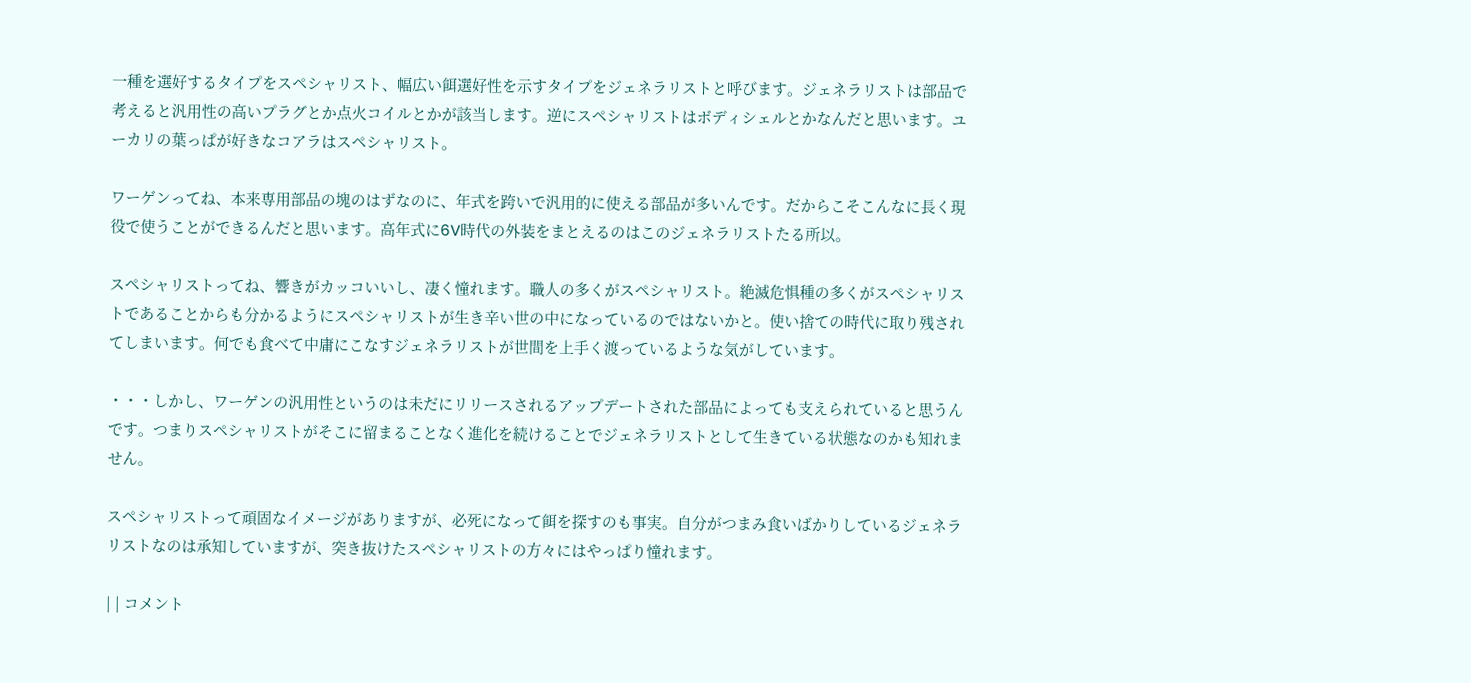一種を選好するタイプをスペシャリスト、幅広い餌選好性を示すタイプをジェネラリストと呼びます。ジェネラリストは部品で考えると汎用性の高いプラグとか点火コイルとかが該当します。逆にスペシャリストはボディシェルとかなんだと思います。ユーカリの葉っぱが好きなコアラはスペシャリスト。

ワーゲンってね、本来専用部品の塊のはずなのに、年式を跨いで汎用的に使える部品が多いんです。だからこそこんなに長く現役で使うことができるんだと思います。高年式に6V時代の外装をまとえるのはこのジェネラリストたる所以。

スペシャリストってね、響きがカッコいいし、凄く憧れます。職人の多くがスペシャリスト。絶滅危惧種の多くがスペシャリストであることからも分かるようにスペシャリストが生き辛い世の中になっているのではないかと。使い捨ての時代に取り残されてしまいます。何でも食べて中庸にこなすジェネラリストが世間を上手く渡っているような気がしています。

・・・しかし、ワーゲンの汎用性というのは未だにリリースされるアップデートされた部品によっても支えられていると思うんです。つまりスペシャリストがそこに留まることなく進化を続けることでジェネラリストとして生きている状態なのかも知れません。

スペシャリストって頑固なイメージがありますが、必死になって餌を探すのも事実。自分がつまみ食いばかりしているジェネラリストなのは承知していますが、突き抜けたスペシャリストの方々にはやっぱり憧れます。

| | コメント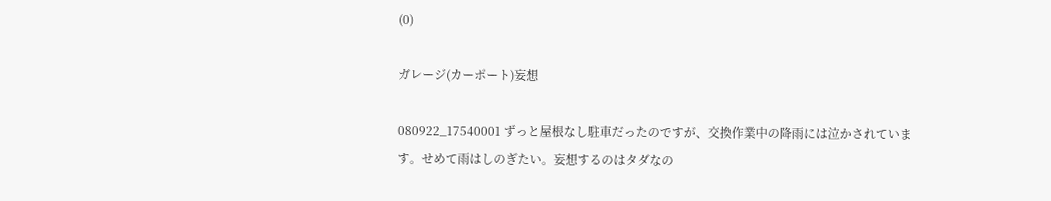(0)

ガレージ(カーポート)妄想

080922_17540001 ずっと屋根なし駐車だったのですが、交換作業中の降雨には泣かされています。せめて雨はしのぎたい。妄想するのはタダなの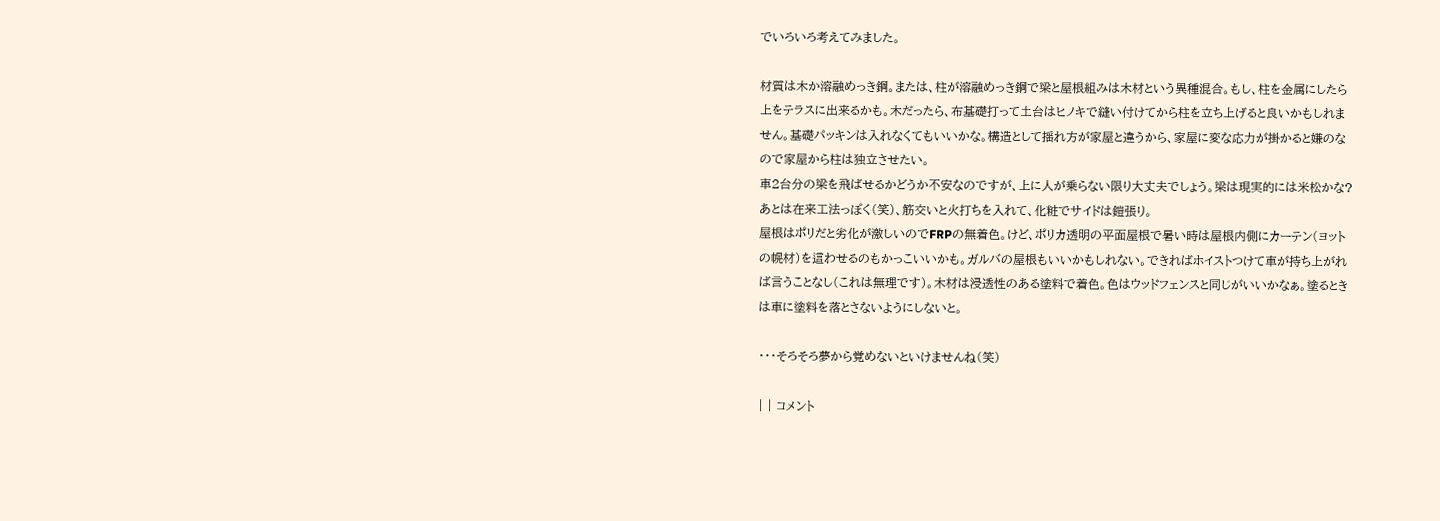でいろいろ考えてみました。

材質は木か溶融めっき鋼。または、柱が溶融めっき鋼で梁と屋根組みは木材という異種混合。もし、柱を金属にしたら上をテラスに出来るかも。木だったら、布基礎打って土台はヒノキで縫い付けてから柱を立ち上げると良いかもしれません。基礎パッキンは入れなくてもいいかな。構造として揺れ方が家屋と違うから、家屋に変な応力が掛かると嫌のなので家屋から柱は独立させたい。
車2台分の梁を飛ばせるかどうか不安なのですが、上に人が乗らない限り大丈夫でしょう。梁は現実的には米松かな?あとは在来工法っぽく(笑)、筋交いと火打ちを入れて、化粧でサイドは鎧張り。
屋根はポリだと劣化が激しいのでFRPの無着色。けど、ポリカ透明の平面屋根で暑い時は屋根内側にカーテン(ヨットの幌材)を這わせるのもかっこいいかも。ガルバの屋根もいいかもしれない。できればホイストつけて車が持ち上がれば言うことなし(これは無理です)。木材は浸透性のある塗料で着色。色はウッドフェンスと同じがいいかなぁ。塗るときは車に塗料を落とさないようにしないと。

・・・そろそろ夢から覚めないといけませんね(笑)

| | コメント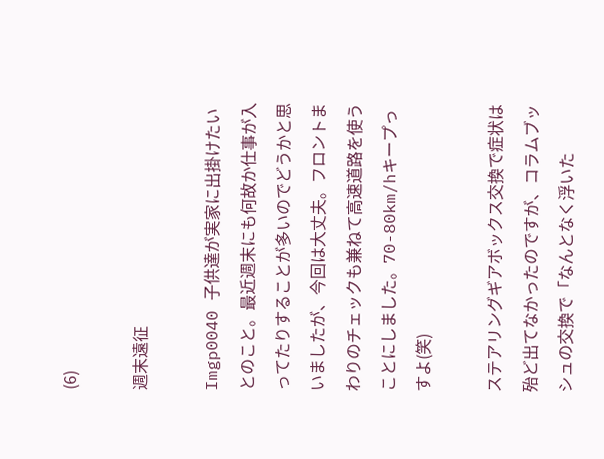(6)

週末遠征

Imgp0040 子供達が実家に出掛けたいとのこと。最近週末にも何故か仕事が入ってたりすることが多いのでどうかと思いましたが、今回は大丈夫。フロントまわりのチェックも兼ねて高速道路を使うことにしました。70-80km/hキープっすよ(笑)

ステアリングギアボックス交換で症状は殆ど出てなかったのですが、コラムブッシュの交換で「なんとなく浮いた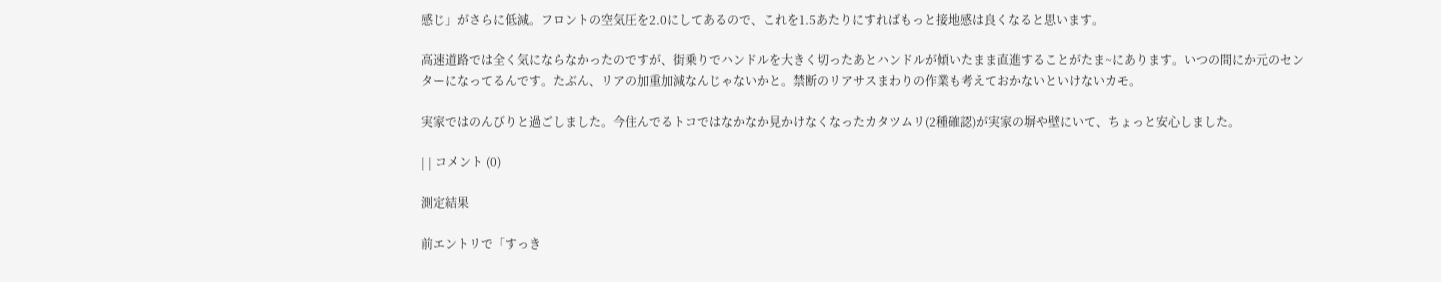感じ」がさらに低減。フロントの空気圧を2.0にしてあるので、これを1.5あたりにすればもっと接地感は良くなると思います。

高速道路では全く気にならなかったのですが、街乗りでハンドルを大きく切ったあとハンドルが傾いたまま直進することがたま~にあります。いつの間にか元のセンターになってるんです。たぶん、リアの加重加減なんじゃないかと。禁断のリアサスまわりの作業も考えておかないといけないカモ。

実家ではのんびりと過ごしました。今住んでるトコではなかなか見かけなくなったカタツムリ(2種確認)が実家の塀や壁にいて、ちょっと安心しました。

| | コメント (0)

測定結果

前エントリで「すっき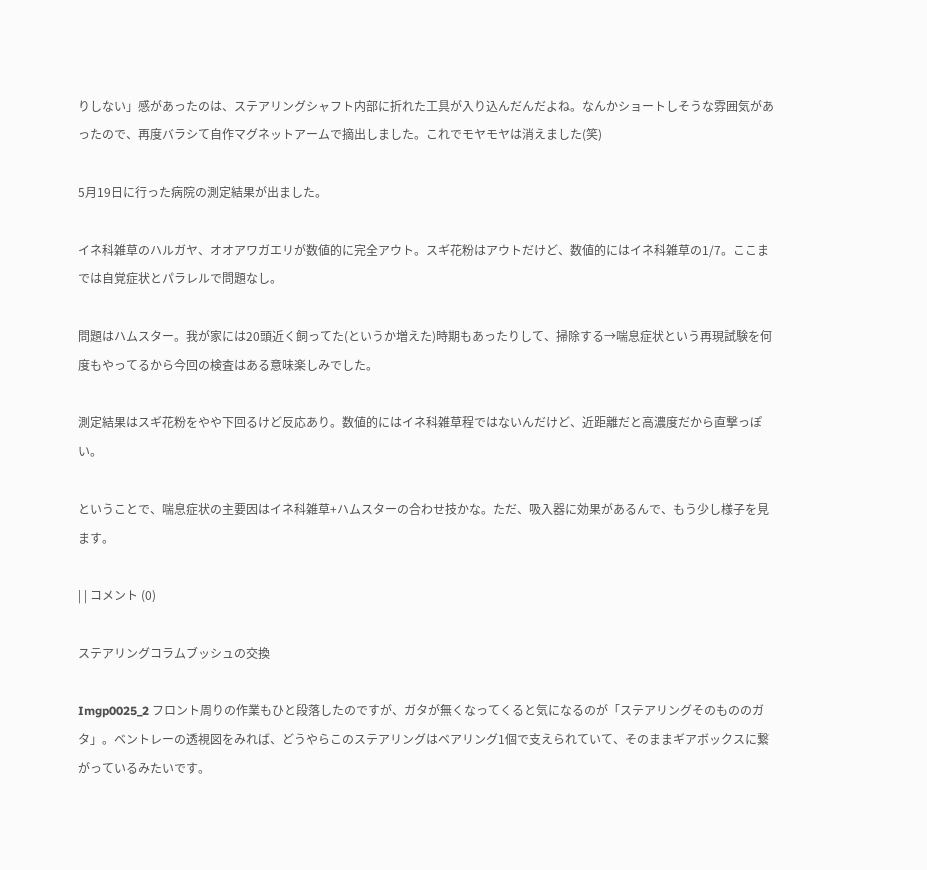りしない」感があったのは、ステアリングシャフト内部に折れた工具が入り込んだんだよね。なんかショートしそうな雰囲気があったので、再度バラシて自作マグネットアームで摘出しました。これでモヤモヤは消えました(笑)

5月19日に行った病院の測定結果が出ました。

イネ科雑草のハルガヤ、オオアワガエリが数値的に完全アウト。スギ花粉はアウトだけど、数値的にはイネ科雑草の1/7。ここまでは自覚症状とパラレルで問題なし。

問題はハムスター。我が家には20頭近く飼ってた(というか増えた)時期もあったりして、掃除する→喘息症状という再現試験を何度もやってるから今回の検査はある意味楽しみでした。

測定結果はスギ花粉をやや下回るけど反応あり。数値的にはイネ科雑草程ではないんだけど、近距離だと高濃度だから直撃っぽい。

ということで、喘息症状の主要因はイネ科雑草+ハムスターの合わせ技かな。ただ、吸入器に効果があるんで、もう少し様子を見ます。

| | コメント (0)

ステアリングコラムブッシュの交換

Imgp0025_2 フロント周りの作業もひと段落したのですが、ガタが無くなってくると気になるのが「ステアリングそのもののガタ」。ベントレーの透視図をみれば、どうやらこのステアリングはベアリング1個で支えられていて、そのままギアボックスに繋がっているみたいです。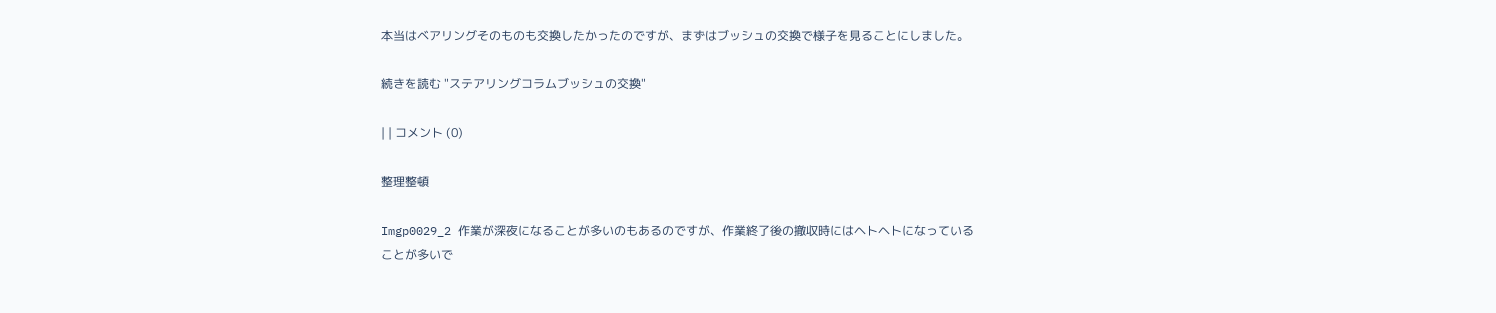本当はベアリングそのものも交換したかったのですが、まずはブッシュの交換で様子を見ることにしました。

続きを読む "ステアリングコラムブッシュの交換"

| | コメント (0)

整理整頓

Imgp0029_2 作業が深夜になることが多いのもあるのですが、作業終了後の撤収時にはヘトヘトになっていることが多いで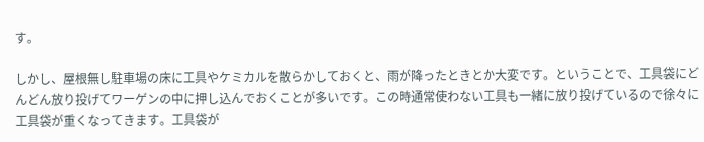す。

しかし、屋根無し駐車場の床に工具やケミカルを散らかしておくと、雨が降ったときとか大変です。ということで、工具袋にどんどん放り投げてワーゲンの中に押し込んでおくことが多いです。この時通常使わない工具も一緒に放り投げているので徐々に工具袋が重くなってきます。工具袋が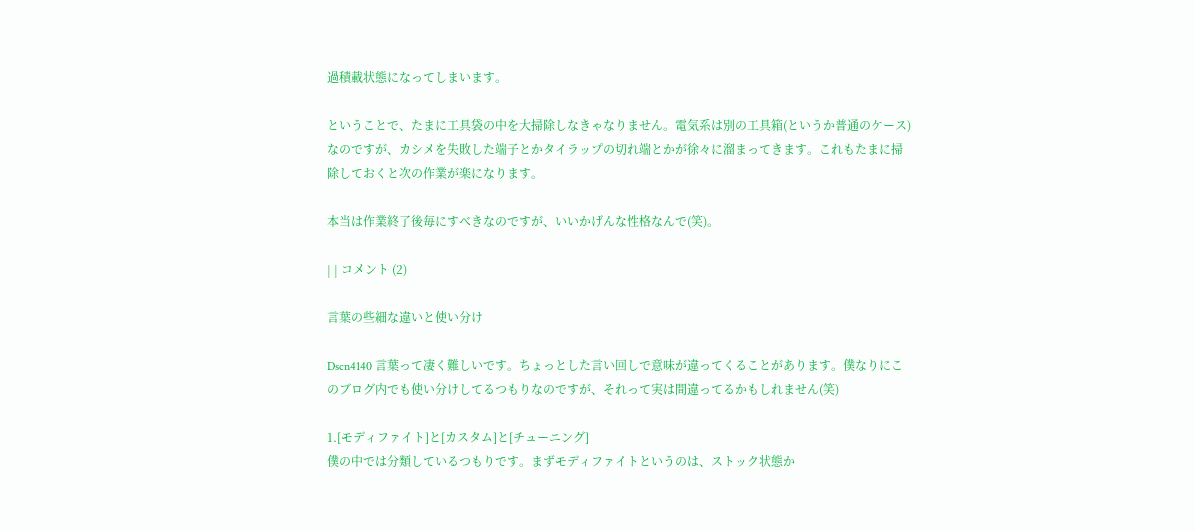過積載状態になってしまいます。

ということで、たまに工具袋の中を大掃除しなきゃなりません。電気系は別の工具箱(というか普通のケース)なのですが、カシメを失敗した端子とかタイラップの切れ端とかが徐々に溜まってきます。これもたまに掃除しておくと次の作業が楽になります。

本当は作業終了後毎にすべきなのですが、いいかげんな性格なんで(笑)。

| | コメント (2)

言葉の些細な違いと使い分け

Dscn4140 言葉って凄く難しいです。ちょっとした言い回しで意味が違ってくることがあります。僕なりにこのブログ内でも使い分けしてるつもりなのですが、それって実は間違ってるかもしれません(笑)

1.[モディファイト]と[カスタム]と[チューニング]
僕の中では分類しているつもりです。まずモディファイトというのは、ストック状態か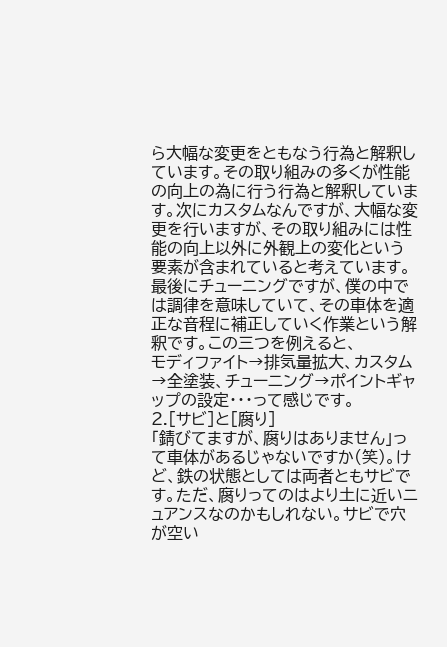ら大幅な変更をともなう行為と解釈しています。その取り組みの多くが性能の向上の為に行う行為と解釈しています。次にカスタムなんですが、大幅な変更を行いますが、その取り組みには性能の向上以外に外観上の変化という要素が含まれていると考えています。最後にチューニングですが、僕の中では調律を意味していて、その車体を適正な音程に補正していく作業という解釈です。この三つを例えると、
モディファイト→排気量拡大、カスタム→全塗装、チューニング→ポイントギャップの設定・・・って感じです。
2.[サビ]と[腐り]
「錆びてますが、腐りはありません」って車体があるじゃないですか(笑)。けど、鉄の状態としては両者ともサビです。ただ、腐りってのはより土に近いニュアンスなのかもしれない。サビで穴が空い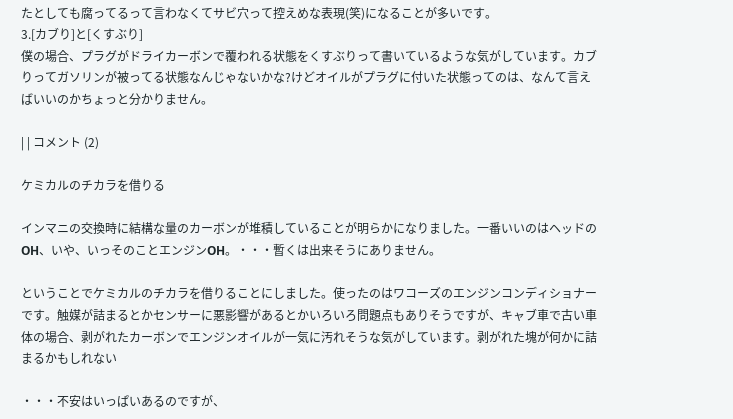たとしても腐ってるって言わなくてサビ穴って控えめな表現(笑)になることが多いです。
3.[カブり]と[くすぶり]
僕の場合、プラグがドライカーボンで覆われる状態をくすぶりって書いているような気がしています。カブりってガソリンが被ってる状態なんじゃないかな?けどオイルがプラグに付いた状態ってのは、なんて言えばいいのかちょっと分かりません。

| | コメント (2)

ケミカルのチカラを借りる

インマニの交換時に結構な量のカーボンが堆積していることが明らかになりました。一番いいのはヘッドのOH、いや、いっそのことエンジンOH。・・・暫くは出来そうにありません。

ということでケミカルのチカラを借りることにしました。使ったのはワコーズのエンジンコンディショナーです。触媒が詰まるとかセンサーに悪影響があるとかいろいろ問題点もありそうですが、キャブ車で古い車体の場合、剥がれたカーボンでエンジンオイルが一気に汚れそうな気がしています。剥がれた塊が何かに詰まるかもしれない

・・・不安はいっぱいあるのですが、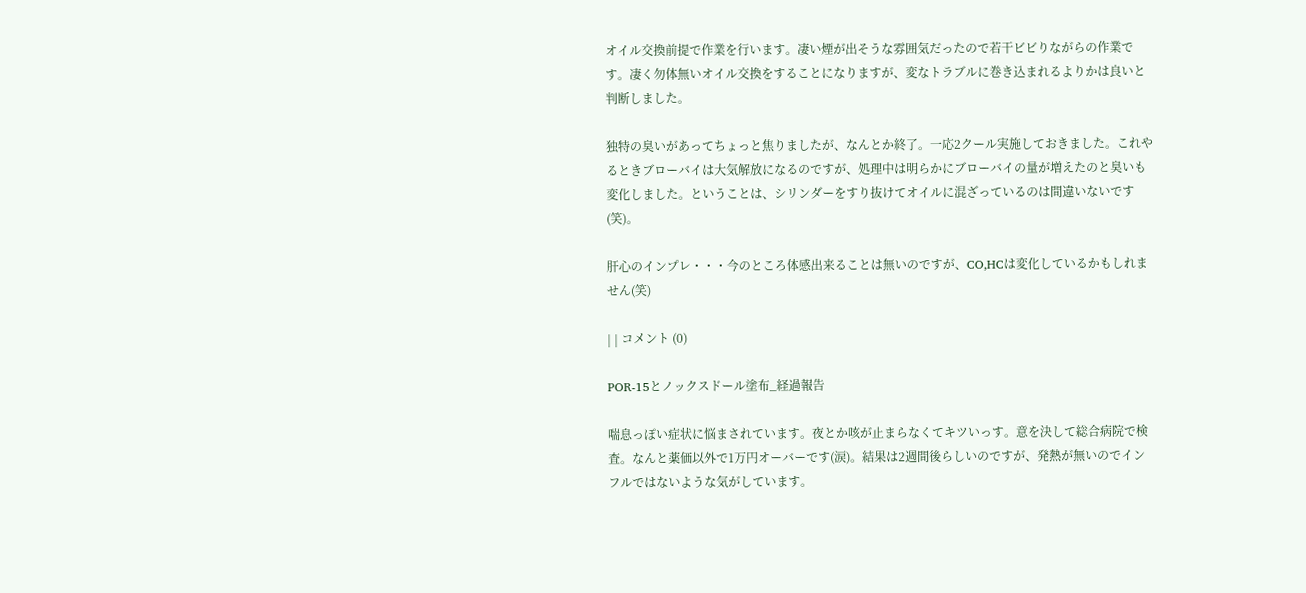オイル交換前提で作業を行います。凄い煙が出そうな雰囲気だったので若干ビビりながらの作業です。凄く勿体無いオイル交換をすることになりますが、変なトラブルに巻き込まれるよりかは良いと判断しました。

独特の臭いがあってちょっと焦りましたが、なんとか終了。一応2クール実施しておきました。これやるときブローバイは大気解放になるのですが、処理中は明らかにブローバイの量が増えたのと臭いも変化しました。ということは、シリンダーをすり抜けてオイルに混ざっているのは間違いないです(笑)。

肝心のインプレ・・・今のところ体感出来ることは無いのですが、CO,HCは変化しているかもしれません(笑)

| | コメント (0)

POR-15とノックスドール塗布_経過報告

喘息っぽい症状に悩まされています。夜とか咳が止まらなくてキツいっす。意を決して総合病院で検査。なんと薬価以外で1万円オーバーです(涙)。結果は2週間後らしいのですが、発熱が無いのでインフルではないような気がしています。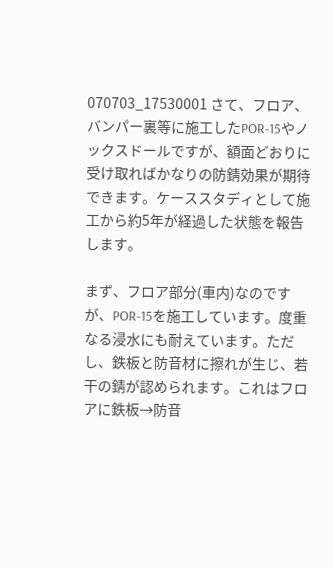070703_17530001 さて、フロア、バンパー裏等に施工したPOR-15やノックスドールですが、額面どおりに受け取ればかなりの防錆効果が期待できます。ケーススタディとして施工から約5年が経過した状態を報告します。

まず、フロア部分(車内)なのですが、POR-15を施工しています。度重なる浸水にも耐えています。ただし、鉄板と防音材に擦れが生じ、若干の錆が認められます。これはフロアに鉄板→防音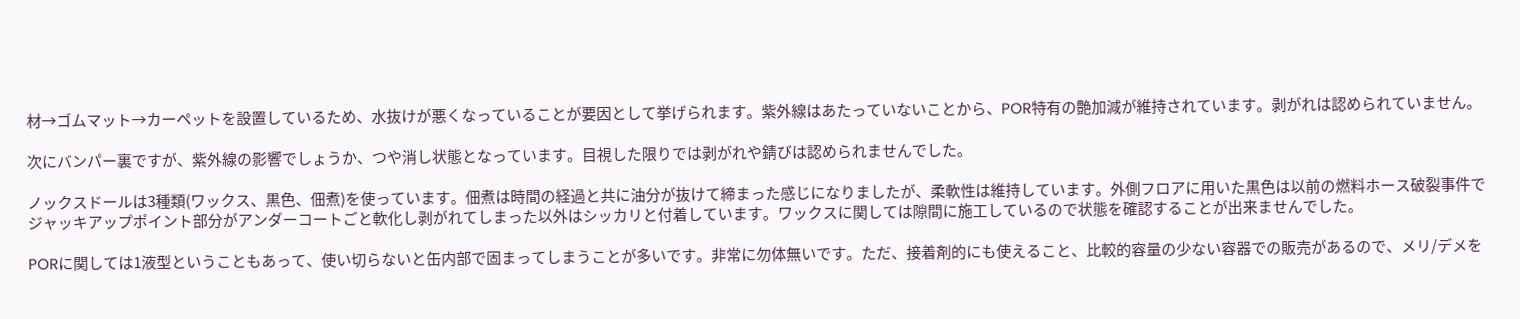材→ゴムマット→カーペットを設置しているため、水抜けが悪くなっていることが要因として挙げられます。紫外線はあたっていないことから、POR特有の艶加減が維持されています。剥がれは認められていません。

次にバンパー裏ですが、紫外線の影響でしょうか、つや消し状態となっています。目視した限りでは剥がれや錆びは認められませんでした。

ノックスドールは3種類(ワックス、黒色、佃煮)を使っています。佃煮は時間の経過と共に油分が抜けて締まった感じになりましたが、柔軟性は維持しています。外側フロアに用いた黒色は以前の燃料ホース破裂事件でジャッキアップポイント部分がアンダーコートごと軟化し剥がれてしまった以外はシッカリと付着しています。ワックスに関しては隙間に施工しているので状態を確認することが出来ませんでした。

PORに関しては1液型ということもあって、使い切らないと缶内部で固まってしまうことが多いです。非常に勿体無いです。ただ、接着剤的にも使えること、比較的容量の少ない容器での販売があるので、メリ/デメを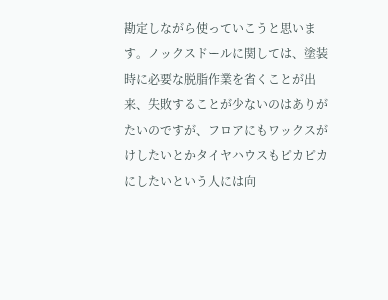勘定しながら使っていこうと思います。ノックスドールに関しては、塗装時に必要な脱脂作業を省くことが出来、失敗することが少ないのはありがたいのですが、フロアにもワックスがけしたいとかタイヤハウスもピカピカにしたいという人には向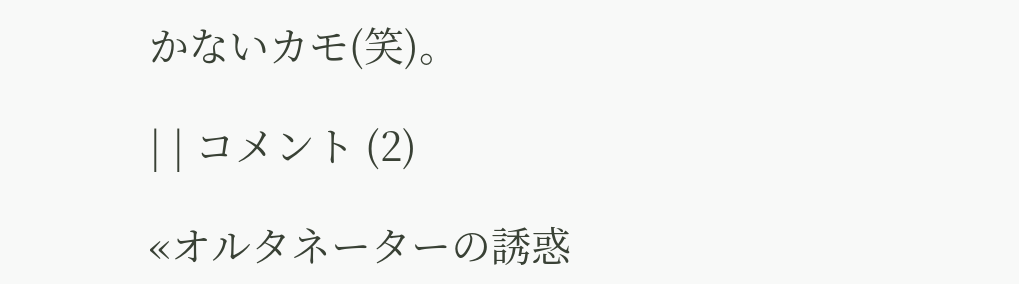かないカモ(笑)。

| | コメント (2)

«オルタネーターの誘惑